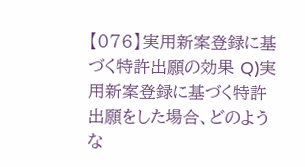【076】実用新案登録に基づく特許出願の効果 Q)実用新案登録に基づく特許出願をした場合、どのような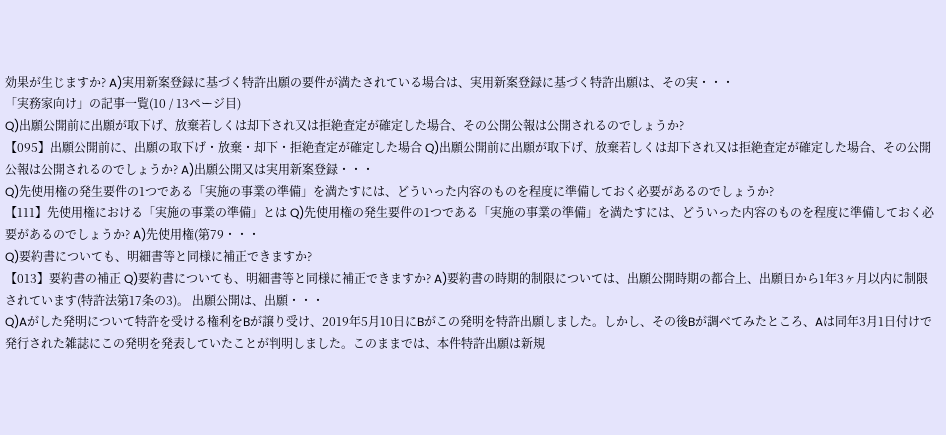効果が生じますか? A)実用新案登録に基づく特許出願の要件が満たされている場合は、実用新案登録に基づく特許出願は、その実・・・
「実務家向け」の記事一覧(10 / 13ページ目)
Q)出願公開前に出願が取下げ、放棄若しくは却下され又は拒絶査定が確定した場合、その公開公報は公開されるのでしょうか?
【095】出願公開前に、出願の取下げ・放棄・却下・拒絶査定が確定した場合 Q)出願公開前に出願が取下げ、放棄若しくは却下され又は拒絶査定が確定した場合、その公開公報は公開されるのでしょうか? A)出願公開又は実用新案登録・・・
Q)先使用権の発生要件の1つである「実施の事業の準備」を満たすには、どういった内容のものを程度に準備しておく必要があるのでしょうか?
【111】先使用権における「実施の事業の準備」とは Q)先使用権の発生要件の1つである「実施の事業の準備」を満たすには、どういった内容のものを程度に準備しておく必要があるのでしょうか? A)先使用権(第79・・・
Q)要約書についても、明細書等と同様に補正できますか?
【013】要約書の補正 Q)要約書についても、明細書等と同様に補正できますか? A)要約書の時期的制限については、出願公開時期の都合上、出願日から1年3ヶ月以内に制限されています(特許法第17条の3)。 出願公開は、出願・・・
Q)Aがした発明について特許を受ける権利をBが譲り受け、2019年5月10日にBがこの発明を特許出願しました。しかし、その後Bが調べてみたところ、Aは同年3月1日付けで発行された雑誌にこの発明を発表していたことが判明しました。このままでは、本件特許出願は新規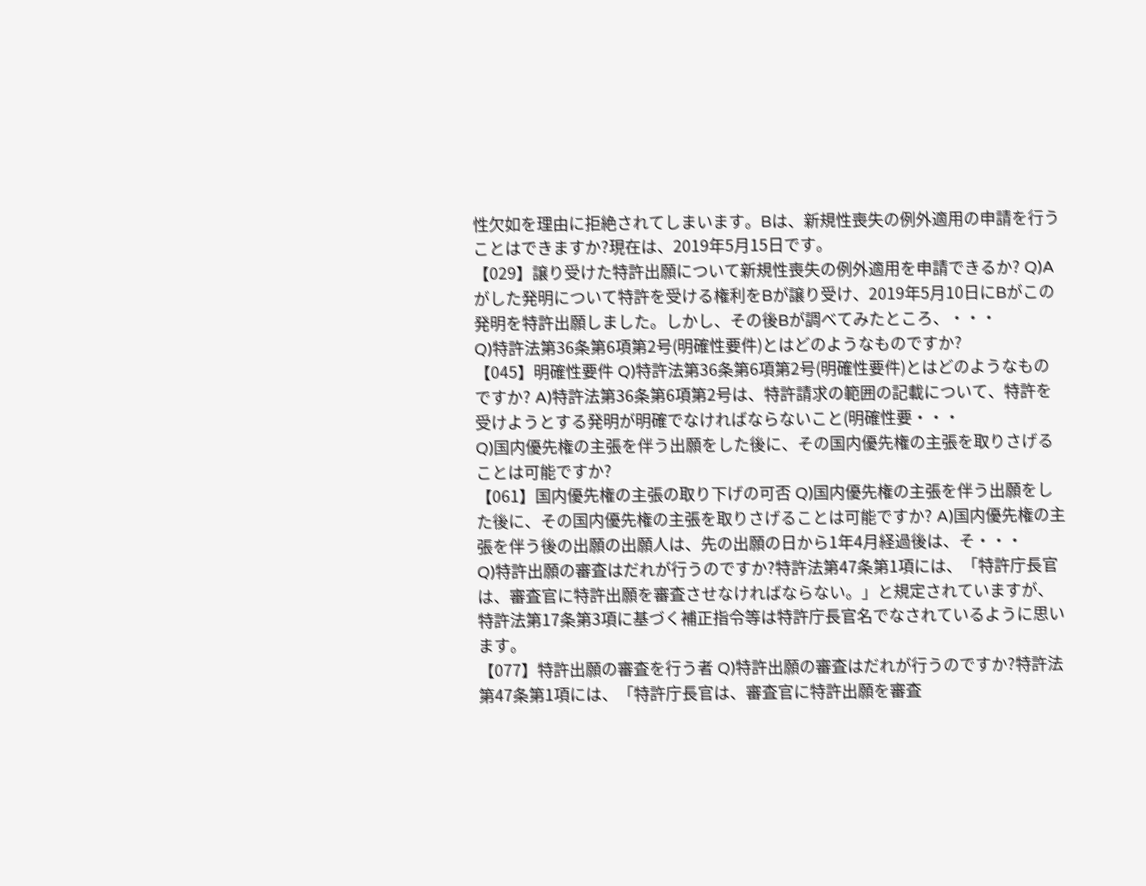性欠如を理由に拒絶されてしまいます。Bは、新規性喪失の例外適用の申請を行うことはできますか?現在は、2019年5月15日です。
【029】譲り受けた特許出願について新規性喪失の例外適用を申請できるか? Q)Aがした発明について特許を受ける権利をBが譲り受け、2019年5月10日にBがこの発明を特許出願しました。しかし、その後Bが調べてみたところ、・・・
Q)特許法第36条第6項第2号(明確性要件)とはどのようなものですか?
【045】明確性要件 Q)特許法第36条第6項第2号(明確性要件)とはどのようなものですか? A)特許法第36条第6項第2号は、特許請求の範囲の記載について、特許を受けようとする発明が明確でなければならないこと(明確性要・・・
Q)国内優先権の主張を伴う出願をした後に、その国内優先権の主張を取りさげることは可能ですか?
【061】国内優先権の主張の取り下げの可否 Q)国内優先権の主張を伴う出願をした後に、その国内優先権の主張を取りさげることは可能ですか? A)国内優先権の主張を伴う後の出願の出願人は、先の出願の日から1年4月経過後は、そ・・・
Q)特許出願の審査はだれが行うのですか?特許法第47条第1項には、「特許庁長官は、審査官に特許出願を審査させなければならない。」と規定されていますが、特許法第17条第3項に基づく補正指令等は特許庁長官名でなされているように思います。
【077】特許出願の審査を行う者 Q)特許出願の審査はだれが行うのですか?特許法第47条第1項には、「特許庁長官は、審査官に特許出願を審査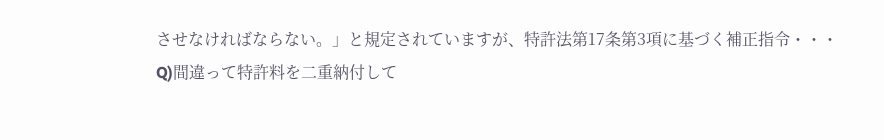させなければならない。」と規定されていますが、特許法第17条第3項に基づく補正指令・・・
Q)間違って特許料を二重納付して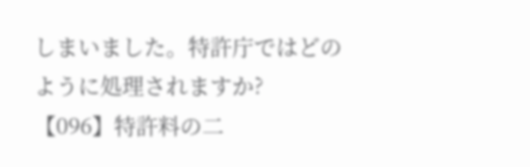しまいました。特許庁ではどのように処理されますか?
【096】特許料の二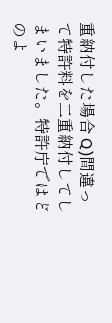重納付した場合 Q)間違って特許料を二重納付してしまいました。特許庁ではどのよ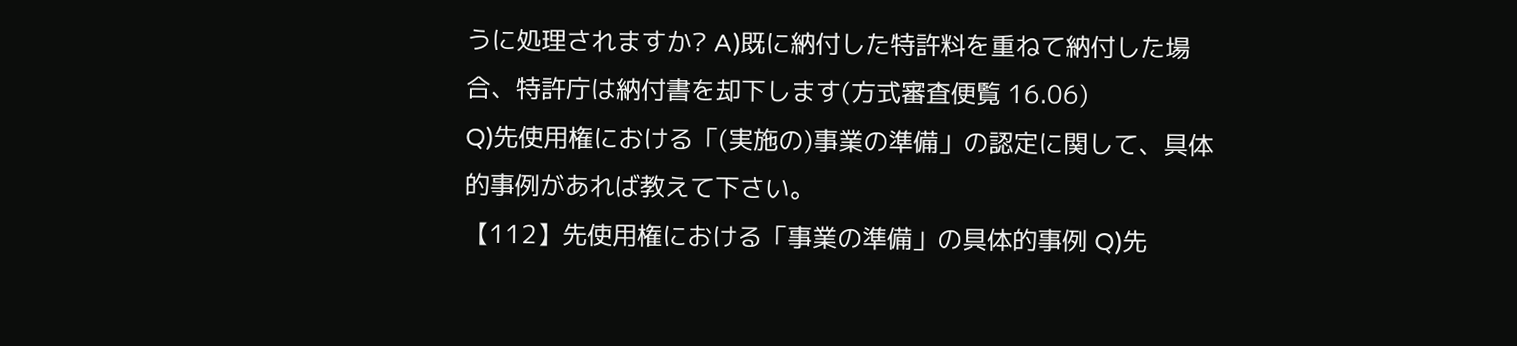うに処理されますか? A)既に納付した特許料を重ねて納付した場合、特許庁は納付書を却下します(方式審査便覧 16.06)
Q)先使用権における「(実施の)事業の準備」の認定に関して、具体的事例があれば教えて下さい。
【112】先使用権における「事業の準備」の具体的事例 Q)先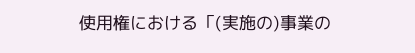使用権における「(実施の)事業の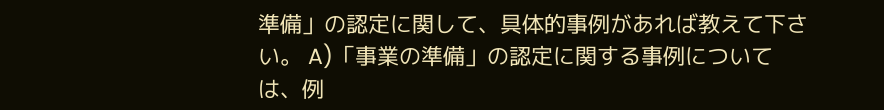準備」の認定に関して、具体的事例があれば教えて下さい。 A)「事業の準備」の認定に関する事例については、例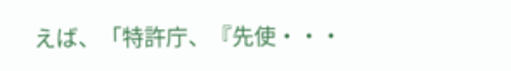えば、「特許庁、『先使・・・